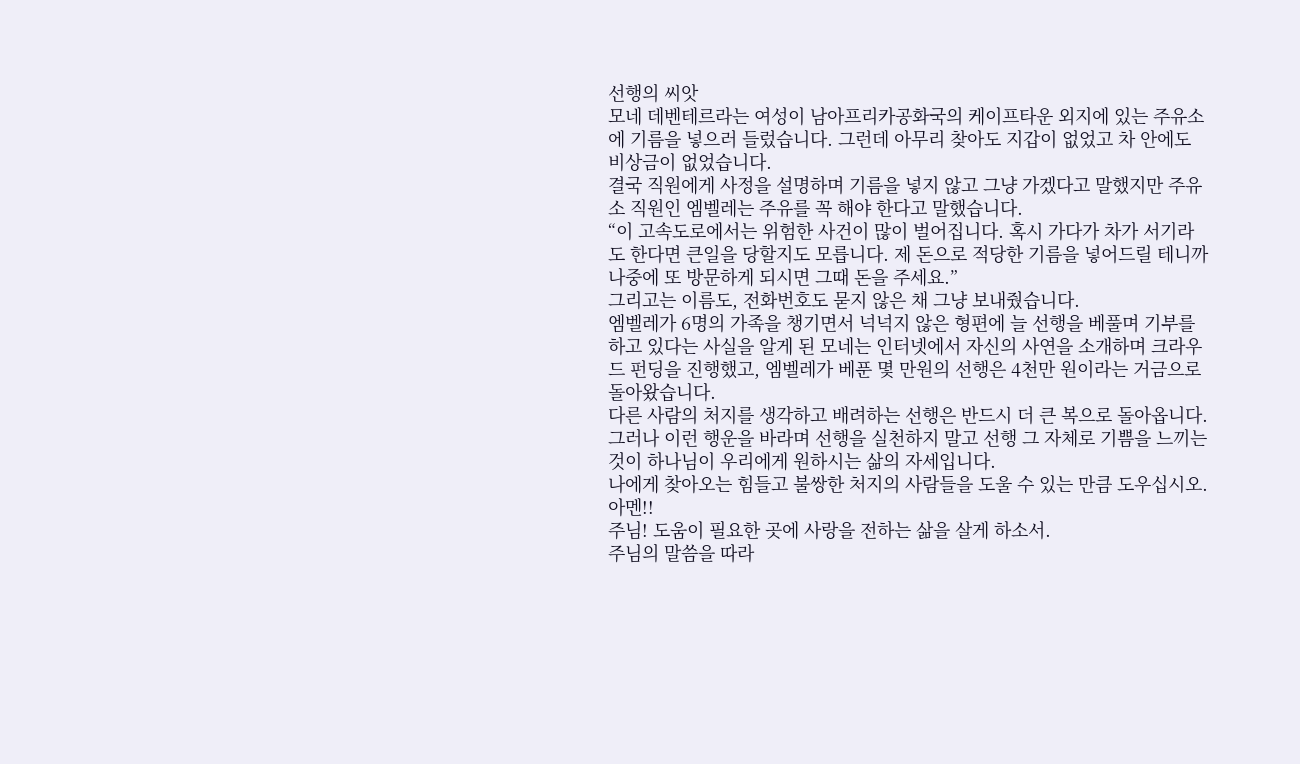선행의 씨앗
모네 데벤테르라는 여성이 남아프리카공화국의 케이프타운 외지에 있는 주유소에 기름을 넣으러 들렀습니다. 그런데 아무리 찾아도 지갑이 없었고 차 안에도 비상금이 없었습니다.
결국 직원에게 사정을 설명하며 기름을 넣지 않고 그냥 가겠다고 말했지만 주유소 직원인 엠벨레는 주유를 꼭 해야 한다고 말했습니다.
“이 고속도로에서는 위험한 사건이 많이 벌어집니다. 혹시 가다가 차가 서기라도 한다면 큰일을 당할지도 모릅니다. 제 돈으로 적당한 기름을 넣어드릴 테니까 나중에 또 방문하게 되시면 그때 돈을 주세요.”
그리고는 이름도, 전화번호도 묻지 않은 채 그냥 보내줬습니다.
엠벨레가 6명의 가족을 챙기면서 넉넉지 않은 형편에 늘 선행을 베풀며 기부를 하고 있다는 사실을 알게 된 모네는 인터넷에서 자신의 사연을 소개하며 크라우드 펀딩을 진행했고, 엠벨레가 베푼 몇 만원의 선행은 4천만 원이라는 거금으로 돌아왔습니다.
다른 사람의 처지를 생각하고 배려하는 선행은 반드시 더 큰 복으로 돌아옵니다.
그러나 이런 행운을 바라며 선행을 실천하지 말고 선행 그 자체로 기쁨을 느끼는 것이 하나님이 우리에게 원하시는 삶의 자세입니다.
나에게 찾아오는 힘들고 불쌍한 처지의 사람들을 도울 수 있는 만큼 도우십시오. 아멘!!
주님! 도움이 필요한 곳에 사랑을 전하는 삶을 살게 하소서.
주님의 말씀을 따라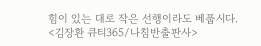힘이 있는 대로 작은 선행이라도 베풉시다.
<김장환 큐티365/나침반출판사>